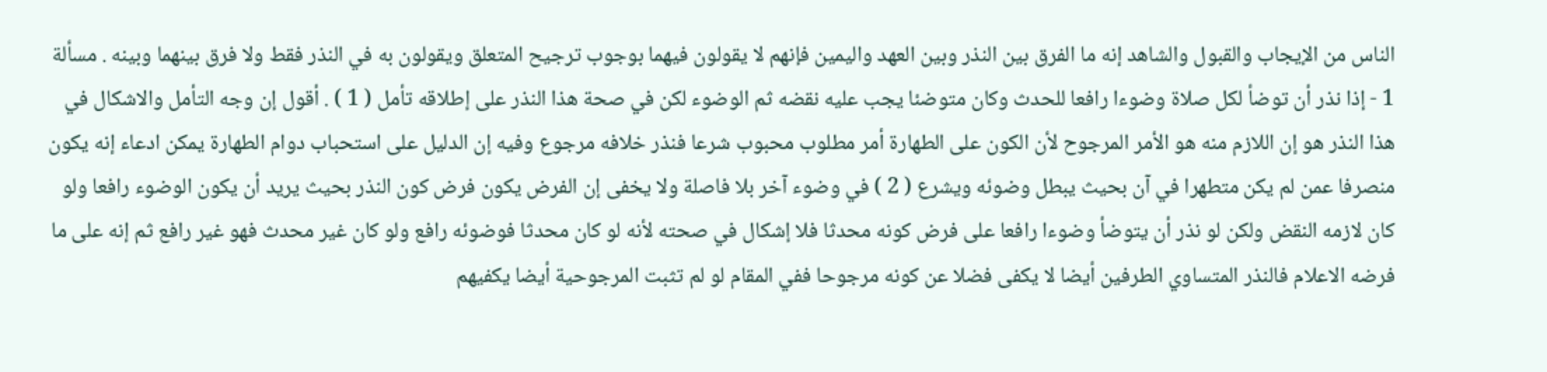الناس من الإيجاب والقبول والشاهد إنه ما الفرق بين النذر وبين العهد واليمين فإنهم لا يقولون فيهما بوجوب ترجيح المتعلق ويقولون به في النذر فقط ولا فرق بينهما وبينه . مسألة 1 - إذا نذر أن توضأ لكل صلاة وضوءا رافعا للحدث وكان متوضئا يجب عليه نقضه ثم الوضوء لكن في صحة هذا النذر على إطلاقه تأمل ( 1 ) . أقول إن وجه التأمل والاشكال في هذا النذر هو إن اللازم منه هو الأمر المرجوح لأن الكون على الطهارة أمر مطلوب محبوب شرعا فنذر خلافه مرجوع وفيه إن الدليل على استحباب دوام الطهارة يمكن ادعاء إنه يكون منصرفا عمن لم يكن متطهرا في آن بحيث يبطل وضوئه ويشرع ( 2 ) في وضوء آخر بلا فاصلة ولا يخفى إن الفرض يكون فرض كون النذر بحيث يريد أن يكون الوضوء رافعا ولو كان لازمه النقض ولكن لو نذر أن يتوضأ وضوءا رافعا على فرض كونه محدثا فلا إشكال في صحته لأنه لو كان محدثا فوضوئه رافع ولو كان غير محدث فهو غير رافع ثم إنه على ما فرضه الاعلام فالنذر المتساوي الطرفين أيضا لا يكفى فضلا عن كونه مرجوحا ففي المقام لو لم تثبت المرجوحية أيضا يكفيهم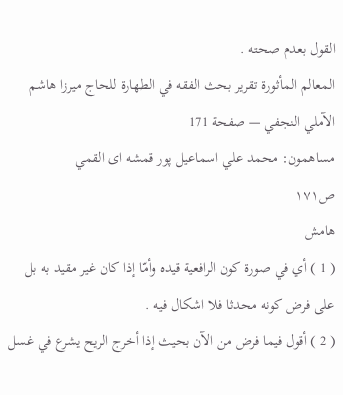القول بعدم صحته .
المعالم المأثورة تقرير بحث الفقه في الطهارة للحاج ميرزا هاشم الآملي النجفي — صفحة 171
مساهمون: محمد علي اسماعيل پور قمشه اى القمي
ص١٧١
هامش
( 1 ) أي في صورة كون الرافعية قيده وأمّا إذا كان غير مقيد به بل على فرض كونه محدثا فلا اشكال فيه .
( 2 ) أقول فيما فرض من الآن بحيث إذا أخرج الريح يشرع في غسل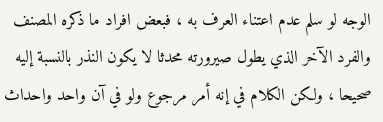الوجه لو سلم عدم اعتناء العرف به ، فبعض افراد ما ذكره المصنف والفرد الآخر الذي يطول صيرورته محدثا لا يكون النذر بالنسبة إليه صحيحا ، ولكن الكلام في إنه أمر مرجوع ولو في آن واحد واحداث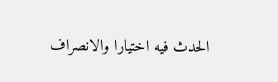الحدث فيه اختيارا والانصراف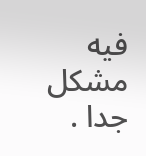فيه مشكل جدا .